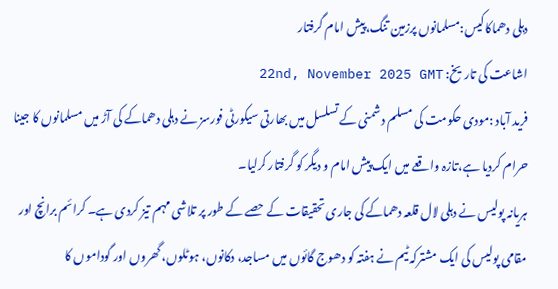دہلی دھماکاکیس:مسلمانوں پرزمین تنگ،پیش امام گرفتار
اشاعت کی تاریخ: 22nd, November 2025 GMT
فرید آباد :مودی حکومت کی مسلم دشمنی کے تسلسل میں بھارتی سیکورٹی فورسز نے دہلی دھماکے کی آڑ میں مسلمانوں کا جینا حرام کردیا ہے،تازہ واقعے میں ایک پیش امام و دیگر کو گرفتار کرلیا۔
ہریانہ پولیس نے دہلی لال قلعہ دھماکے کی جاری تحقیقات کے حصے کے طور پر تلاشی مہم تیز کردی ہے۔ کرائم برانچ اور مقامی پولیس کی ایک مشترکہ ٹیم نے ہفتہ کو دھوج گائوں میں مساجد، دکانوں، ہوٹلوں، گھروں اور گوداموں کا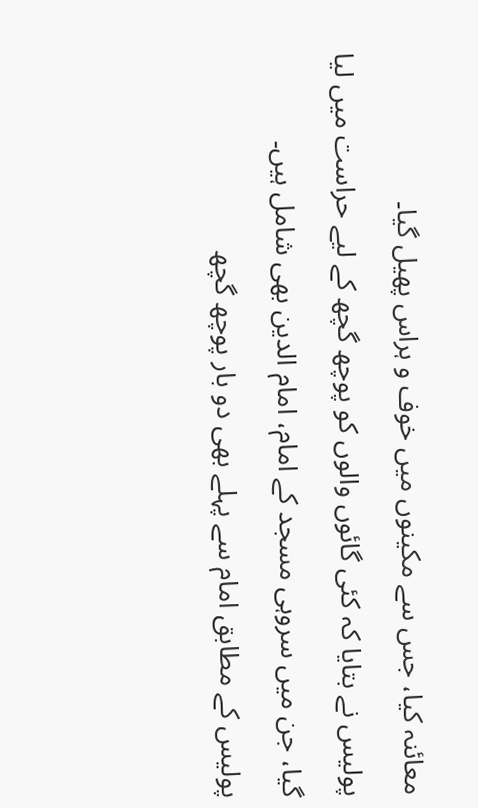معائنہ کیا، جس سے مکینوں میں خوف و ہراس پھیل گیا۔
پولیس نے بتایا کہ کئی گائوں والوں کو پوچھ گچھ کے لیے حراست میں لیا گیا، جن میں سروہی مسجد کے امام، امام الدین بھی شامل ہیں۔
پولیس کے مطابق امام سے پہلے بھی دو بار پوچھ گچھ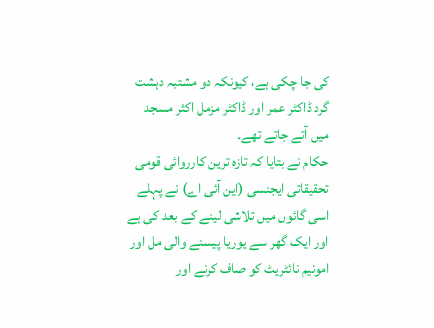کی جا چکی ہے، کیونکہ دو مشتبہ دہشت گرد ڈاکٹر عمر اور ڈاکٹر مزمل اکثر مسجد میں آتے جاتے تھے۔
حکام نے بتایا کہ تازہ ترین کارروائی قومی تحقیقاتی ایجنسی (این آئی اے) نے پہلے اسی گائوں میں تلاشی لینے کے بعد کی ہے اور ایک گھر سے یوریا پیسنے والی مل اور امونیم نائٹریٹ کو صاف کرنے اور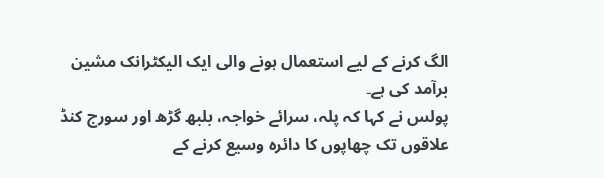الگ کرنے کے لیے استعمال ہونے والی ایک الیکٹرانک مشین برآمد کی ہے۔
پولس نے کہا کہ پلہ، سرائے خواجہ، بلبھ گڑھ اور سورج کنڈ علاقوں تک چھاپوں کا دائرہ وسیع کرنے کے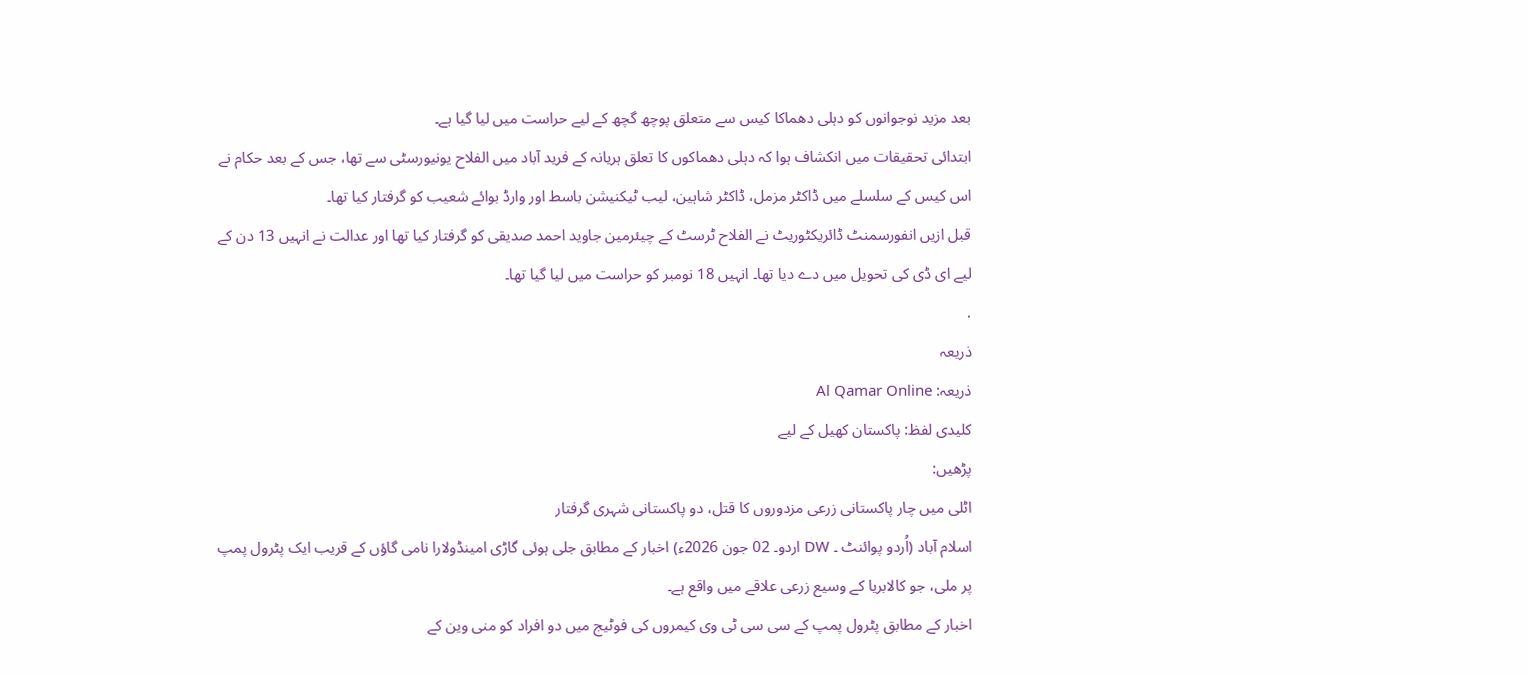بعد مزید نوجوانوں کو دہلی دھماکا کیس سے متعلق پوچھ گچھ کے لیے حراست میں لیا گیا ہے۔
ابتدائی تحقیقات میں انکشاف ہوا کہ دہلی دھماکوں کا تعلق ہریانہ کے فرید آباد میں الفلاح یونیورسٹی سے تھا، جس کے بعد حکام نے اس کیس کے سلسلے میں ڈاکٹر مزمل، ڈاکٹر شاہین، لیب ٹیکنیشن باسط اور وارڈ بوائے شعیب کو گرفتار کیا تھا۔
قبل ازیں انفورسمنٹ ڈائریکٹوریٹ نے الفلاح ٹرسٹ کے چیئرمین جاوید احمد صدیقی کو گرفتار کیا تھا اور عدالت نے انہیں 13 دن کے لیے ای ڈی کی تحویل میں دے دیا تھا۔ انہیں 18 نومبر کو حراست میں لیا گیا تھا۔
.
ذریعہ
ذریعہ: Al Qamar Online
کلیدی لفظ: پاکستان کھیل کے لیے
پڑھیں:
اٹلی میں چار پاکستانی زرعی مزدوروں کا قتل، دو پاکستانی شہری گرفتار
اسلام آباد (اُردو پوائنٹ ۔ DW اردو۔ 02 جون 2026ء) اخبار کے مطابق جلی ہوئی گاڑی امینڈولارا نامی گاؤں کے قریب ایک پٹرول پمپ پر ملی، جو کالابریا کے وسیع زرعی علاقے میں واقع ہے۔
اخبار کے مطابق پٹرول پمپ کے سی سی ٹی وی کیمروں کی فوٹیج میں دو افراد کو منی وین کے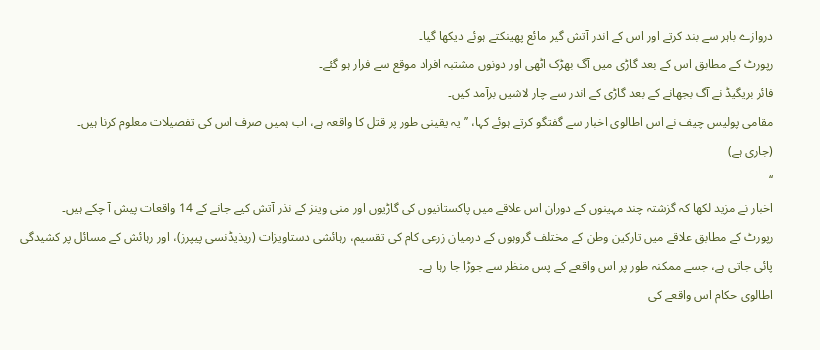دروازے باہر سے بند کرتے اور اس کے اندر آتش گیر مائع پھینکتے ہوئے دیکھا گیا۔
رپورٹ کے مطابق اس کے بعد گاڑی میں آگ بھڑک اٹھی اور دونوں مشتبہ افراد موقع سے فرار ہو گئے۔
فائر بریگیڈ نے آگ بجھانے کے بعد گاڑی کے اندر سے چار لاشیں برآمد کیں۔
مقامی پولیس چیف نے اس اطالوی اخبار سے گفتگو کرتے ہوئے کہا، ’’یہ یقینی طور پر قتل کا واقعہ ہے، اب ہمیں صرف اس کی تفصیلات معلوم کرنا ہیں۔
(جاری ہے)
‘‘
اخبار نے مزید لکھا کہ گزشتہ چند مہینوں کے دوران اس علاقے میں پاکستانیوں کی گاڑیوں اور منی وینز کے نذر آتش کیے جانے کے 14 واقعات پیش آ چکے ہیں۔
رپورٹ کے مطابق علاقے میں تارکین وطن کے مختلف گروہوں کے درمیان زرعی کام کی تقسیم، رہائشی دستاویزات (ریذیڈنسی پیپرز)، اور رہائش کے مسائل پر کشیدگی پائی جاتی ہے، جسے ممکنہ طور پر اس واقعے کے پس منظر سے جوڑا جا رہا ہے۔
اطالوی حکام اس واقعے کی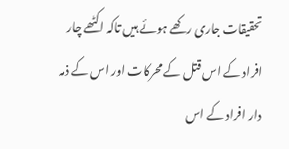تحقیقات جاری رکھے ہوئے ہیں تاکہ اکٹھے چار افراد کے اس قتل کے محرکات اور اس کے ذمہ دار افراد کے اس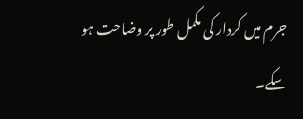جرم میں کردار کی مکمل طور پر وضاحت ہو سکے۔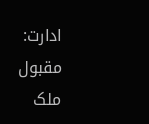ادارت: مقبول ملک